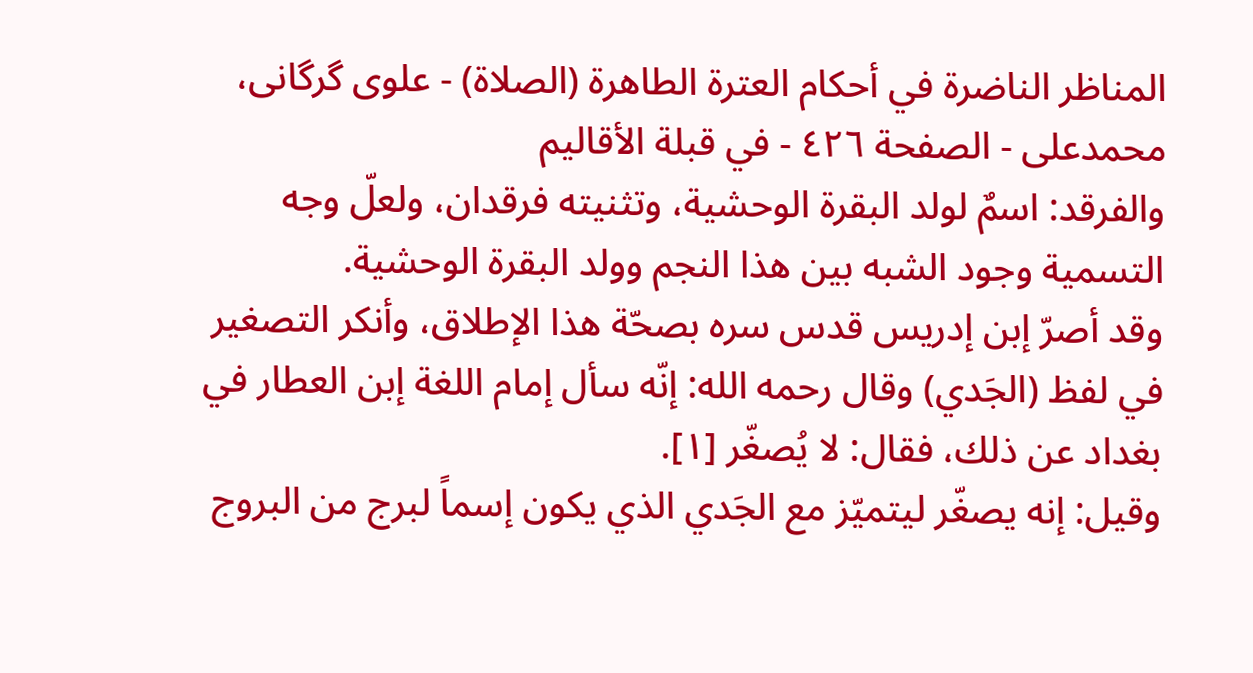المناظر الناضرة في أحکام العترة الطاهرة (الصلاة) - علوی گرگانی، محمدعلی - الصفحة ٤٢٦ - في قبلة الأقاليم
والفرقد: اسمٌ لولد البقرة الوحشية، وتثنيته فرقدان، ولعلّ وجه التسمية وجود الشبه بين هذا النجم وولد البقرة الوحشية.
وقد أصرّ إبن إدريس قدس سره بصحّة هذا الإطلاق، وأنكر التصغير في لفظ (الجَدي) وقال رحمه الله: إنّه سأل إمام اللغة إبن العطار في بغداد عن ذلك، فقال: لا يُصغّر [١].
وقيل: إنه يصغّر ليتميّز مع الجَدي الذي يكون إسماً لبرج من البروج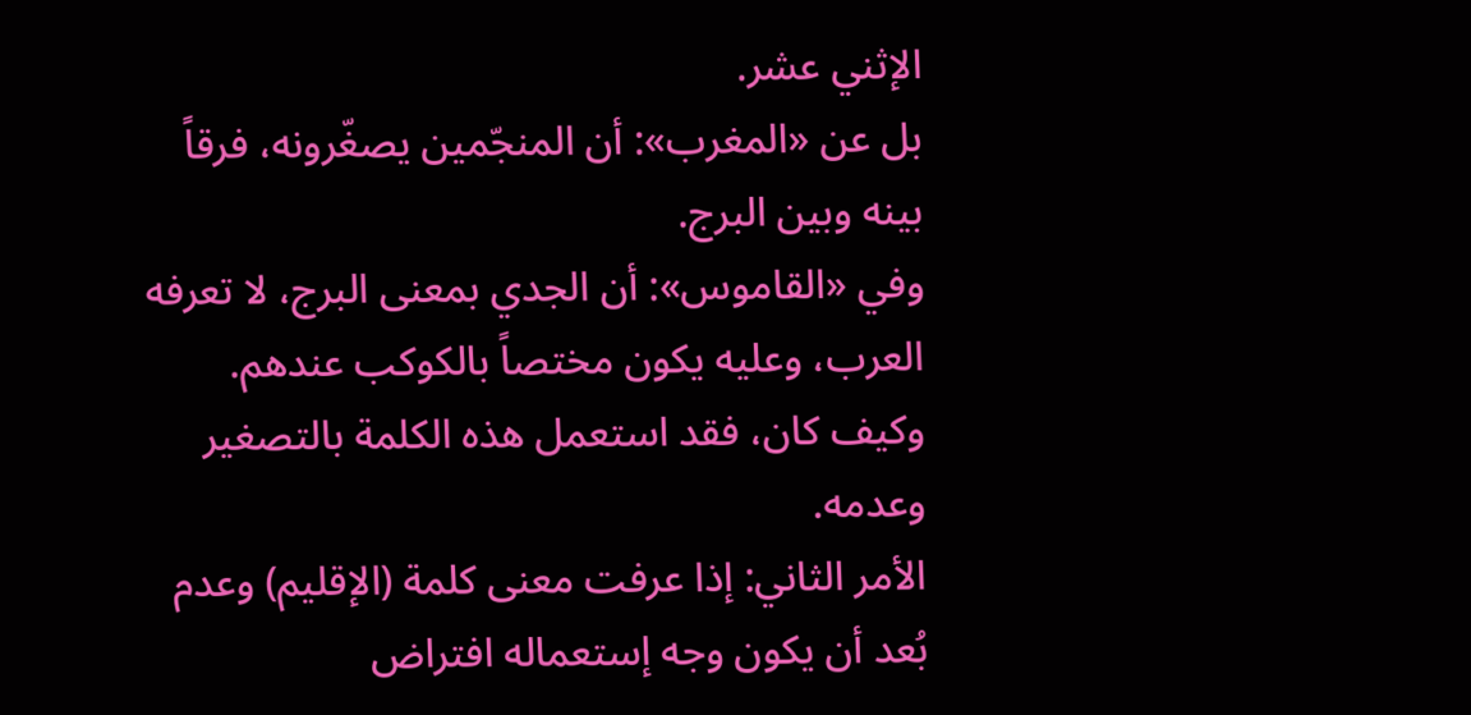الإثني عشر.
بل عن «المغرب»: أن المنجّمين يصغّرونه، فرقاً بينه وبين البرج.
وفي «القاموس»: أن الجدي بمعنى البرج، لا تعرفه العرب، وعليه يكون مختصاً بالكوكب عندهم.
وكيف كان، فقد استعمل هذه الكلمة بالتصغير وعدمه.
الأمر الثاني: إذا عرفت معنى كلمة (الإقليم) وعدم بُعد أن يكون وجه إستعماله افتراض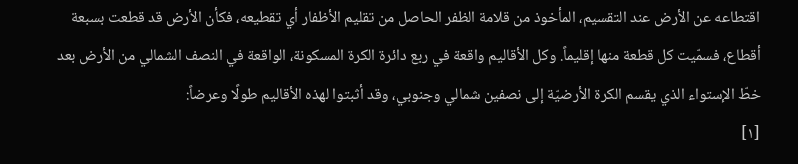اقتطاعه عن الأرض عند التقسيم، المأخوذ من قلامة الظفر الحاصل من تقليم الأظفار أي تقطيعه، فكأن الأرض قد قطعت بسبعة أقطاع، فسمّيت كل قطعة منها إقليماً. وكل الأقاليم واقعة في ربع دائرة الكرة المسكونة، الواقعة في النصف الشمالي من الأرض بعد خطّ الإستواء الذي يقسم الكرة الأرضيّة إلى نصفين شمالي وجنوبي، وقد أثبتوا لهذه الأقاليم طولًا وعرضاً:
[١]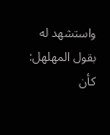واستشهد له بقول المهلهل:
كأن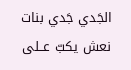الجَدي جَدي بنات نعش يكبّ عــلى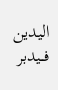اليدين فــيدبر